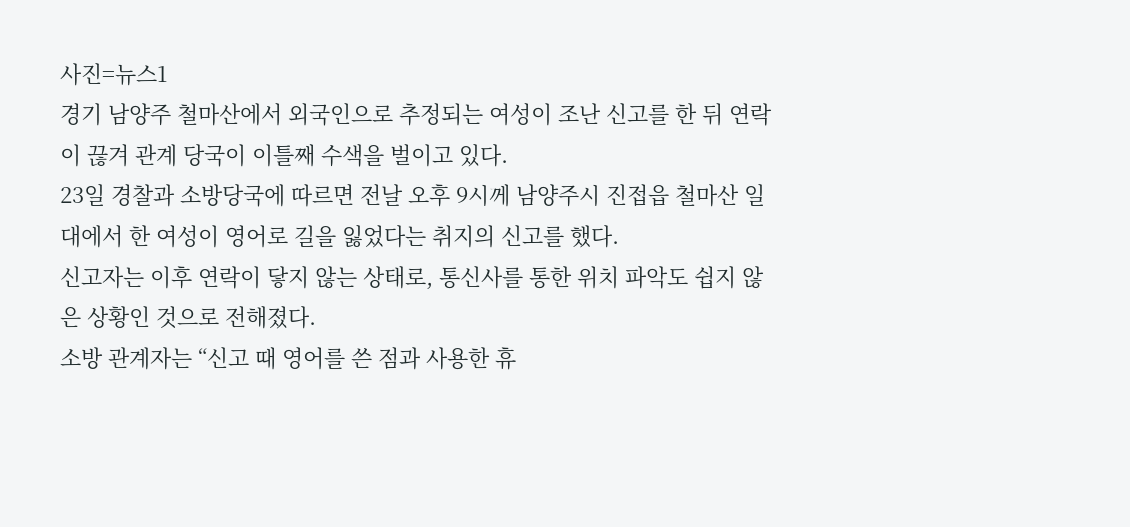사진=뉴스1
경기 남양주 철마산에서 외국인으로 추정되는 여성이 조난 신고를 한 뒤 연락이 끊겨 관계 당국이 이틀째 수색을 벌이고 있다.
23일 경찰과 소방당국에 따르면 전날 오후 9시께 남양주시 진접읍 철마산 일대에서 한 여성이 영어로 길을 잃었다는 취지의 신고를 했다.
신고자는 이후 연락이 닿지 않는 상태로, 통신사를 통한 위치 파악도 쉽지 않은 상황인 것으로 전해졌다.
소방 관계자는 “신고 때 영어를 쓴 점과 사용한 휴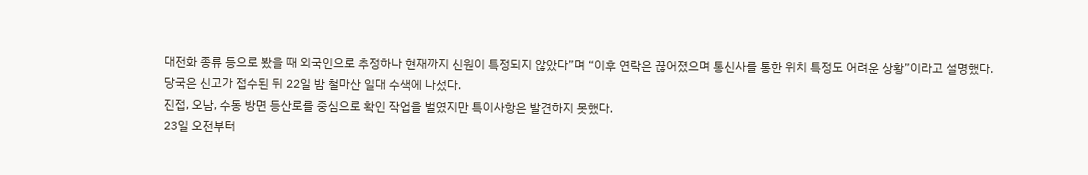대전화 종류 등으로 봤을 때 외국인으로 추정하나 현재까지 신원이 특정되지 않았다”며 “이후 연락은 끊어졌으며 통신사를 통한 위치 특정도 어려운 상황”이라고 설명했다.
당국은 신고가 접수된 뒤 22일 밤 철마산 일대 수색에 나섰다.
진접, 오남, 수동 방면 등산로를 중심으로 확인 작업을 벌였지만 특이사항은 발견하지 못했다.
23일 오전부터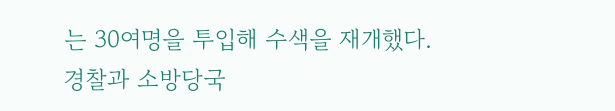는 30여명을 투입해 수색을 재개했다.
경찰과 소방당국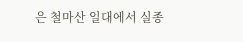은 철마산 일대에서 실종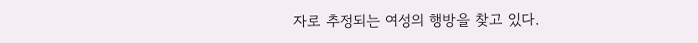자로 추정되는 여성의 행방을 찾고 있다.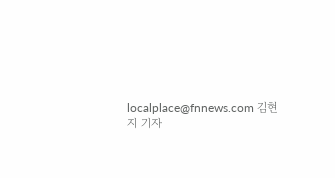localplace@fnnews.com 김현지 기자